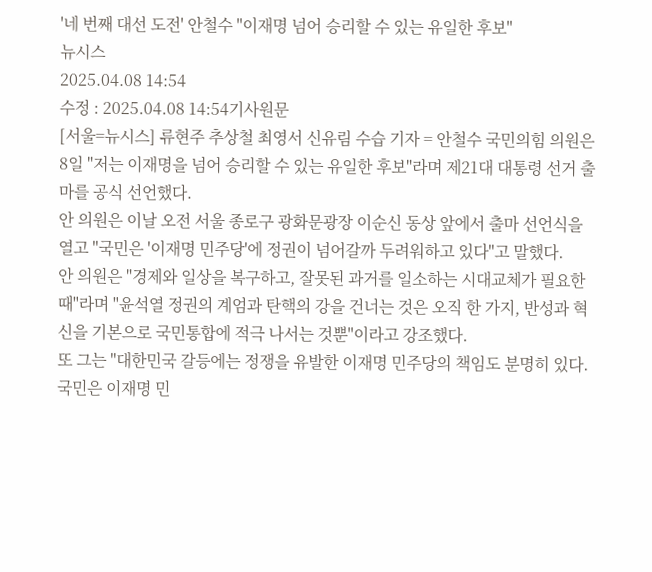'네 번째 대선 도전' 안철수 "이재명 넘어 승리할 수 있는 유일한 후보"
뉴시스
2025.04.08 14:54
수정 : 2025.04.08 14:54기사원문
[서울=뉴시스] 류현주 추상철 최영서 신유림 수습 기자 = 안철수 국민의힘 의원은 8일 "저는 이재명을 넘어 승리할 수 있는 유일한 후보"라며 제21대 대통령 선거 출마를 공식 선언했다.
안 의원은 이날 오전 서울 종로구 광화문광장 이순신 동상 앞에서 출마 선언식을 열고 "국민은 '이재명 민주당'에 정권이 넘어갈까 두려워하고 있다"고 말했다.
안 의원은 "경제와 일상을 복구하고, 잘못된 과거를 일소하는 시대교체가 필요한 때"라며 "윤석열 정권의 계엄과 탄핵의 강을 건너는 것은 오직 한 가지, 반성과 혁신을 기본으로 국민통합에 적극 나서는 것뿐"이라고 강조했다.
또 그는 "대한민국 갈등에는 정쟁을 유발한 이재명 민주당의 책임도 분명히 있다. 국민은 이재명 민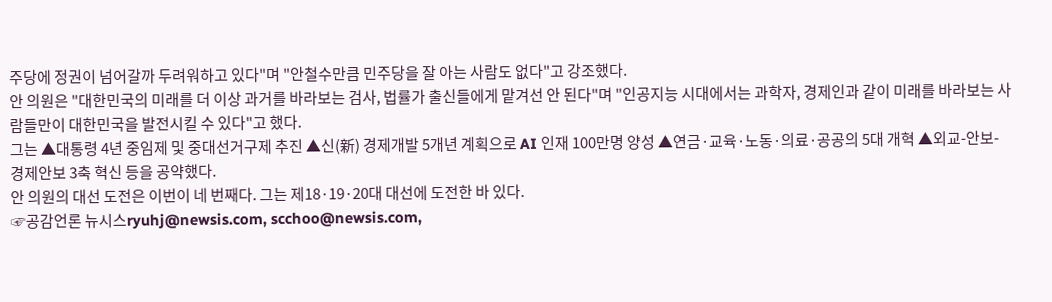주당에 정권이 넘어갈까 두려워하고 있다"며 "안철수만큼 민주당을 잘 아는 사람도 없다"고 강조했다.
안 의원은 "대한민국의 미래를 더 이상 과거를 바라보는 검사, 법률가 출신들에게 맡겨선 안 된다"며 "인공지능 시대에서는 과학자, 경제인과 같이 미래를 바라보는 사람들만이 대한민국을 발전시킬 수 있다"고 했다.
그는 ▲대통령 4년 중임제 및 중대선거구제 추진 ▲신(新) 경제개발 5개년 계획으로 AI 인재 100만명 양성 ▲연금·교육·노동·의료·공공의 5대 개혁 ▲외교-안보-경제안보 3축 혁신 등을 공약했다.
안 의원의 대선 도전은 이번이 네 번째다. 그는 제18·19·20대 대선에 도전한 바 있다.
☞공감언론 뉴시스ryuhj@newsis.com, scchoo@newsis.com,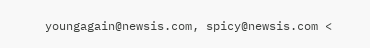youngagain@newsis.com, spicy@newsis.com <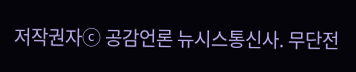저작권자ⓒ 공감언론 뉴시스통신사. 무단전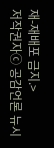재-재배포 금지.>
저작권자ⓒ 공감언론 뉴시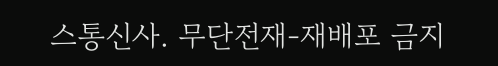스통신사. 무단전재-재배포 금지